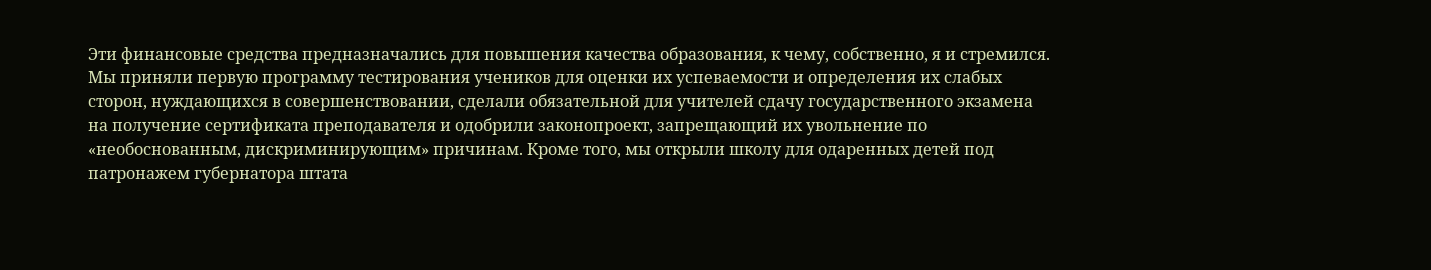Эти финансовые средства предназначались для повышения качества образования, к чему, собственно, я и стремился. Мы приняли первую программу тестирования учеников для оценки их успеваемости и определения их слабых сторон, нуждающихся в совершенствовании, сделали обязательной для учителей сдачу государственного экзамена на получение сертификата преподавателя и одобрили законопроект, запрещающий их увольнение по «необоснованным, дискриминирующим» причинам. Кроме того, мы открыли школу для одаренных детей под патронажем губернатора штата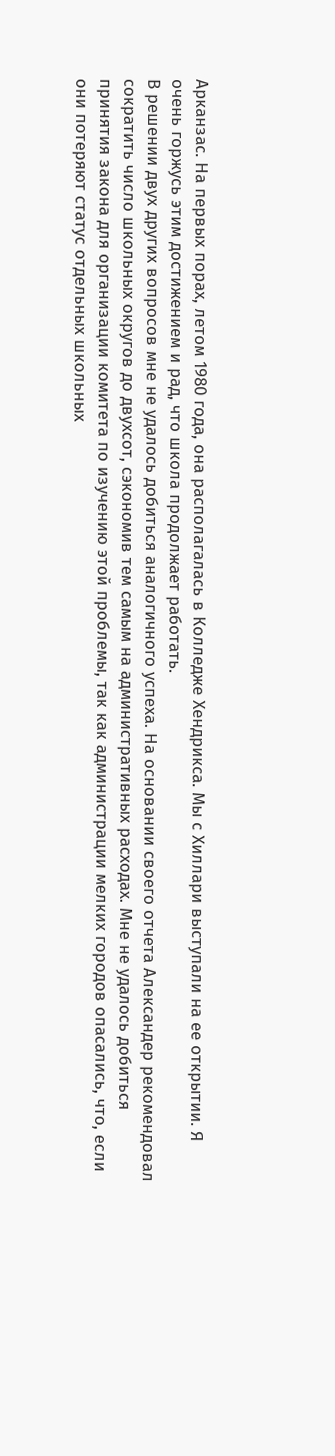Арканзас. На первых порах, летом 1980 года, она располагалась в Колледже Хендрикса. Мы с Хиллари выступали на ее открытии. Я очень горжусь этим достижением и рад, что школа продолжает работать.
В решении двух других вопросов мне не удалось добиться аналогичного успеха. На основании своего отчета Александер рекомендовал сократить число школьных округов до двухсот, сэкономив тем самым на административных расходах. Мне не удалось добиться принятия закона для организации комитета по изучению этой проблемы, так как администрации мелких городов опасались, что, если они потеряют статус отдельных школьных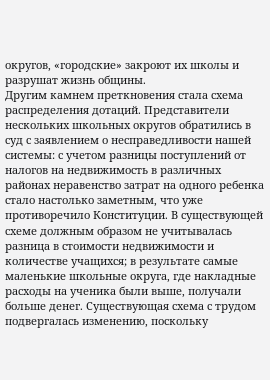округов, «городские» закроют их школы и разрушат жизнь общины.
Другим камнем преткновения стала схема распределения дотаций. Представители нескольких школьных округов обратились в суд с заявлением о несправедливости нашей системы: с учетом разницы поступлений от налогов на недвижимость в различных районах неравенство затрат на одного ребенка стало настолько заметным, что уже противоречило Конституции. В существующей схеме должным образом не учитывалась разница в стоимости недвижимости и количестве учащихся; в результате самые маленькие школьные округа, где накладные расходы на ученика были выше, получали больше денег. Существующая схема с трудом подвергалась изменению, поскольку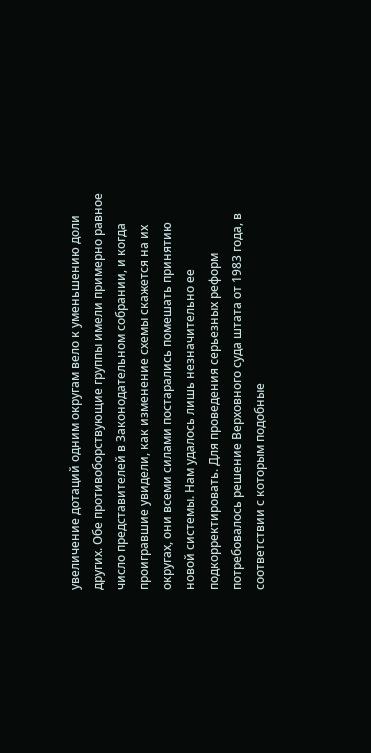увеличение дотаций одним округам вело к уменьшению доли других. Обе противоборствующие группы имели примерно равное число представителей в Законодательном собрании, и когда проигравшие увидели, как изменение схемы скажется на их округах, они всеми силами постарались помешать принятию новой системы. Нам удалось лишь незначительно ее подкорректировать. Для проведения серьезных реформ потребовалось решение Верховного суда штата от 1983 года, в соответствии с которым подобные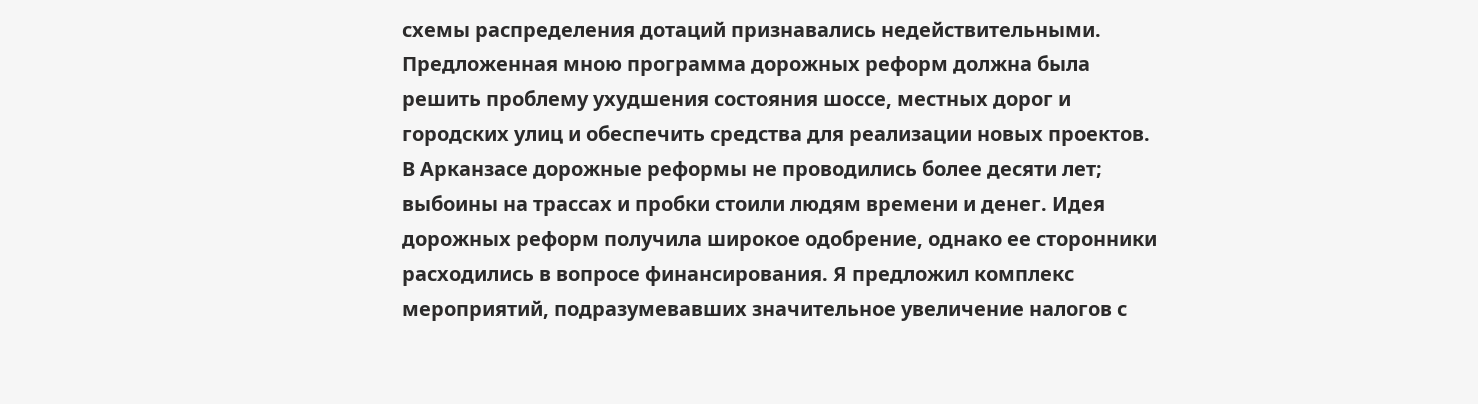схемы распределения дотаций признавались недействительными.
Предложенная мною программа дорожных реформ должна была решить проблему ухудшения состояния шоссе, местных дорог и городских улиц и обеспечить средства для реализации новых проектов. В Арканзасе дорожные реформы не проводились более десяти лет; выбоины на трассах и пробки стоили людям времени и денег. Идея дорожных реформ получила широкое одобрение, однако ее сторонники расходились в вопросе финансирования. Я предложил комплекс мероприятий, подразумевавших значительное увеличение налогов с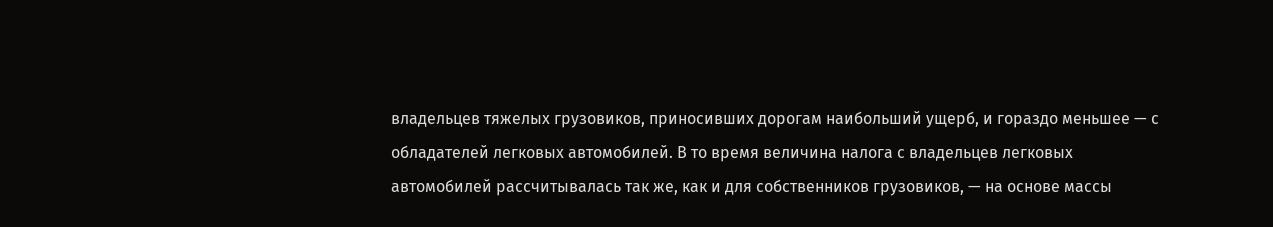владельцев тяжелых грузовиков, приносивших дорогам наибольший ущерб, и гораздо меньшее — с обладателей легковых автомобилей. В то время величина налога с владельцев легковых автомобилей рассчитывалась так же, как и для собственников грузовиков, — на основе массы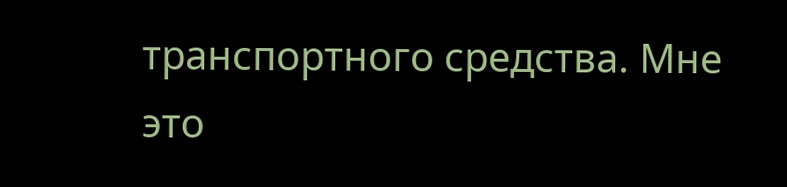транспортного средства. Мне это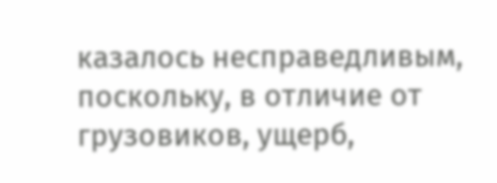казалось несправедливым, поскольку, в отличие от грузовиков, ущерб,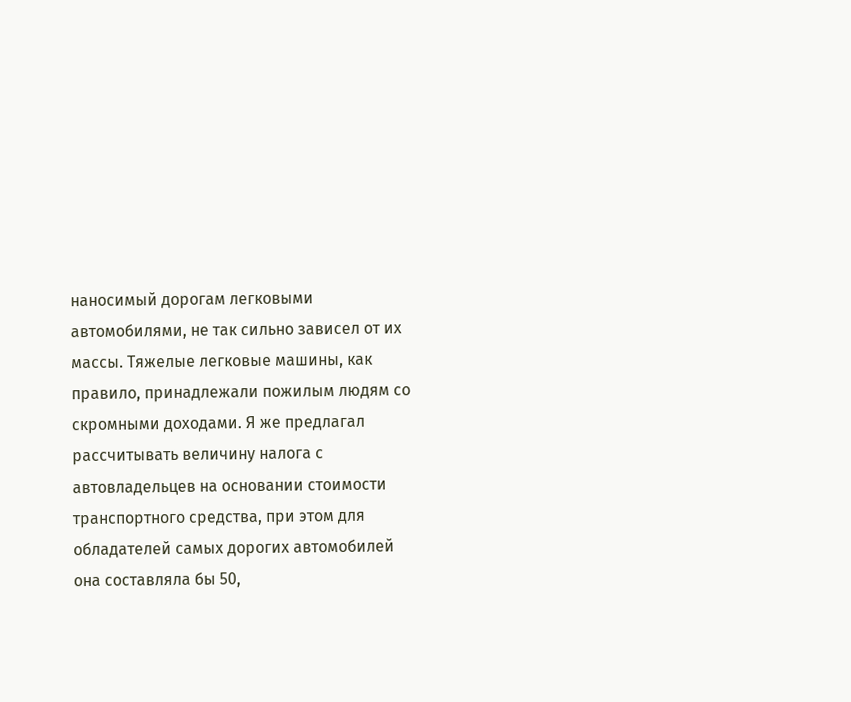наносимый дорогам легковыми автомобилями, не так сильно зависел от их массы. Тяжелые легковые машины, как правило, принадлежали пожилым людям со скромными доходами. Я же предлагал рассчитывать величину налога с автовладельцев на основании стоимости транспортного средства, при этом для обладателей самых дорогих автомобилей она составляла бы 50,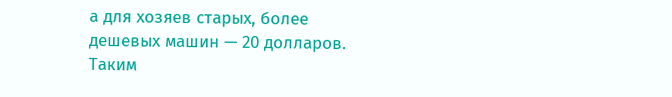а для хозяев старых, более дешевых машин — 20 долларов. Таким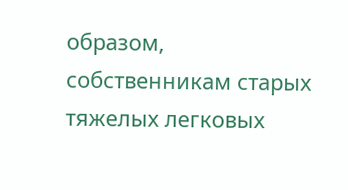образом, собственникам старых тяжелых легковых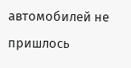автомобилей не пришлось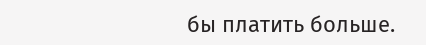бы платить больше.